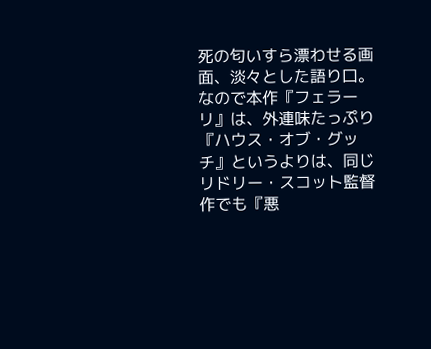死の匂いすら漂わせる画面、淡々とした語り口。なので本作『フェラーリ』は、外連味たっぷり『ハウス・オブ・グッチ』というよりは、同じリドリー・スコット監督作でも『悪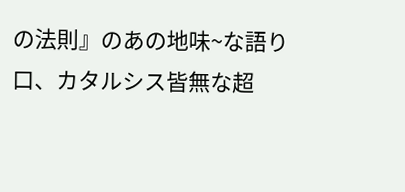の法則』のあの地味~な語り口、カタルシス皆無な超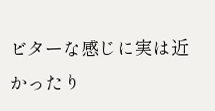ビターな感じに実は近かったり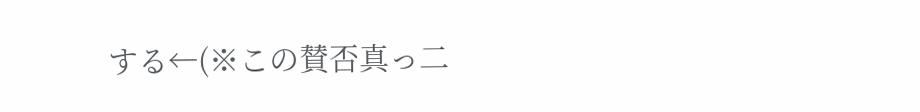する←(※この賛否真っ二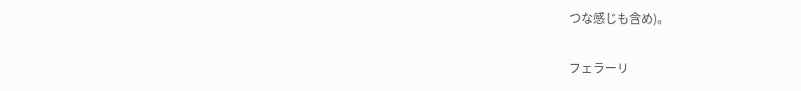つな感じも含め)。

フェラーリ